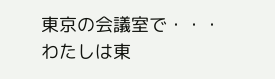東京の会議室で・・・
わたしは東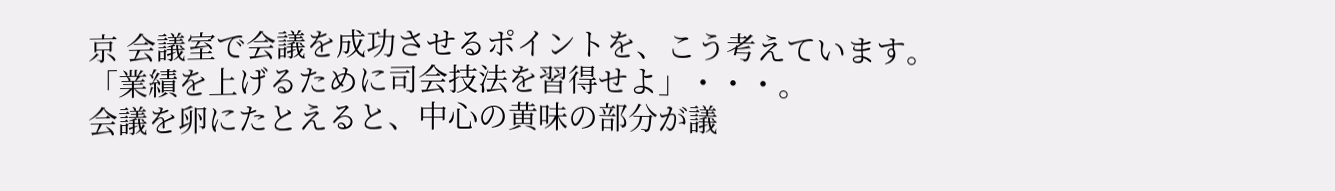京 会議室で会議を成功させるポイントを、こう考えています。
「業績を上げるために司会技法を習得せよ」・・・。
会議を卵にたとえると、中心の黄味の部分が議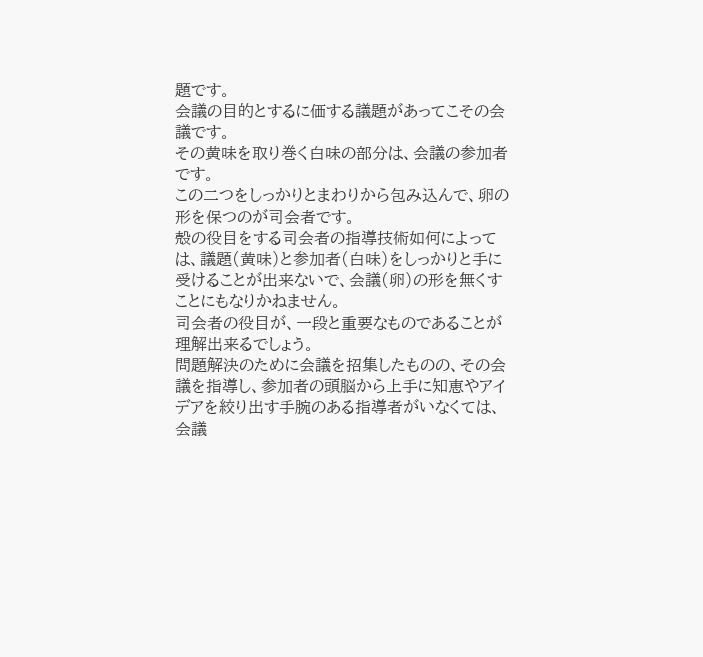題です。
会議の目的とするに価する議題があってこその会議です。
その黄味を取り巻く白味の部分は、会議の参加者です。
この二つをしっかりとまわりから包み込んで、卵の形を保つのが司会者です。
殻の役目をする司会者の指導技術如何によっては、議題(黄味)と参加者(白味)をしっかりと手に受けることが出来ないで、会議(卵)の形を無くすことにもなりかねません。
司会者の役目が、一段と重要なものであることが理解出来るでしょう。
問題解決のために会議を招集したものの、その会議を指導し、参加者の頭脳から上手に知恵やアイデアを絞り出す手腕のある指導者がいなくては、会議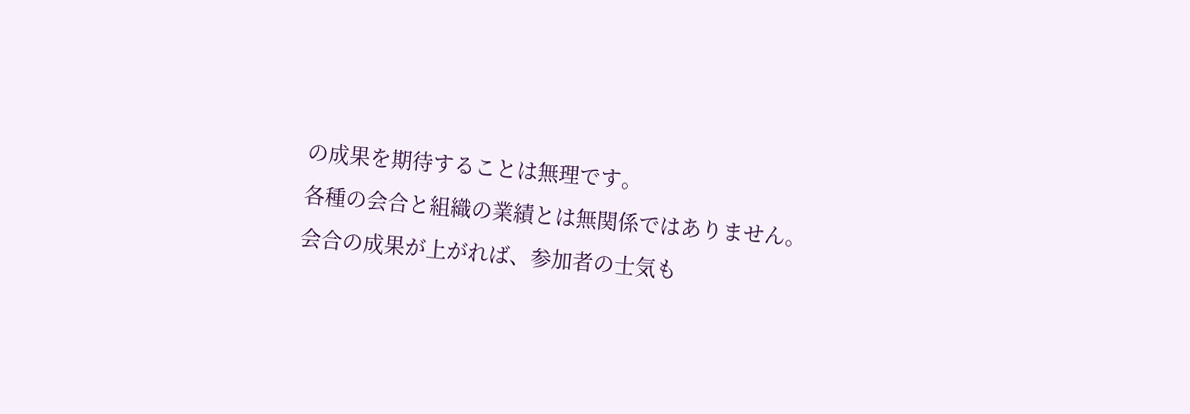の成果を期待することは無理です。
各種の会合と組織の業績とは無関係ではありません。
会合の成果が上がれば、参加者の士気も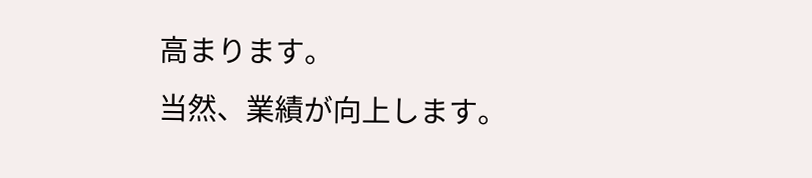高まります。
当然、業績が向上します。